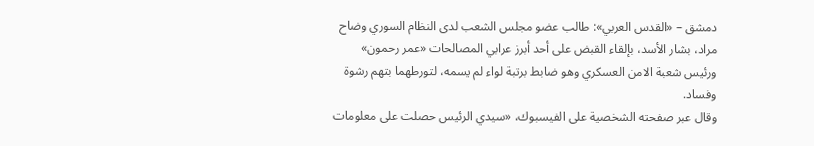دمشق – «القدس العربي»: طالب عضو مجلس الشعب لدى النظام السوري وضاح مراد، بشار الأسد، بإلقاء القبض على أحد أبرز عرابي المصالحات «عمر رحمون» ورئيس شعبة الامن العسكري وهو ضابط برتبة لواء لم يسمه، لتورطهما بتهم رشوة وفساد.
وقال عبر صفحته الشخصية على الفيسبوك، «سيدي الرئيس حصلت على معلومات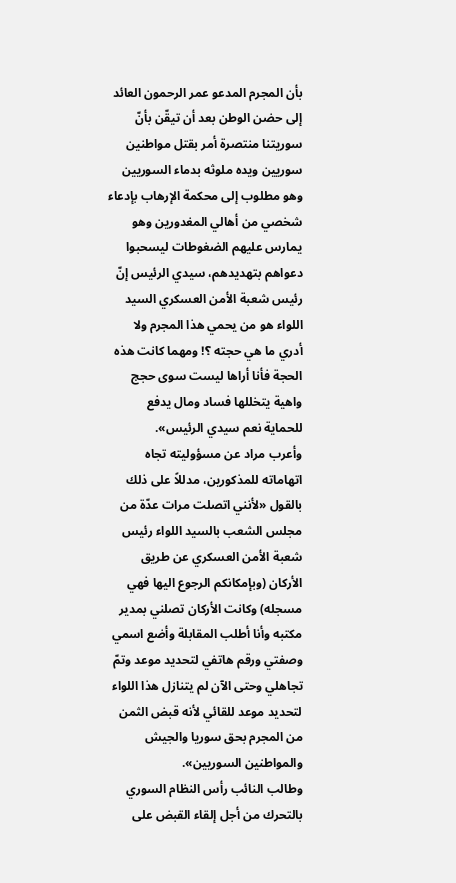بأن المجرم المدعو عمر الرحمون العائد إلى حضن الوطن بعد أن تيقّن بأنّ سوريتنا منتصرة أمر بقتل مواطنين سوريين ويده ملوثه بدماء السوريين وهو مطلوب إلى محكمة الإرهاب بإدعاء شخصي من أهالي المغدورين وهو يمارس عليهم الضغوطات ليسحبوا دعواهم بتهديدهم، سيدي الرئيس إنّ رئيس شعبة الأمن العسكري السيد اللواء هو من يحمي هذا المجرم ولا أدري ما هي حجته ؟! ومهما كانت هذه الحجة فأنا أراها ليست سوى حجج واهية يتخللها فساد ومال يدفع للحماية نعم سيدي الرئيس».
وأعرب مراد عن مسؤوليته تجاه اتهاماته للمذكورين، مدللاً على ذلك بالقول «لأنني اتصلت مرات عدّة من مجلس الشعب بالسيد اللواء رئيس شعبة الأمن العسكري عن طريق الأركان (وبإمكانكم الرجوع اليها فهي مسجله) وكانت الأركان تصلني بمدير مكتبه وأنا أطلب المقابلة وأضع اسمي وصفتي ورقم هاتفي لتحديد موعد وتمّ تجاهلي وحتى الآن لم يتنازل هذا اللواء لتحديد موعد للقائي لأنه قبض الثمن من المجرم بحق سوريا والجيش والمواطنين السوريين».
وطالب النائب رأس النظام السوري بالتحرك من أجل إلقاء القبض على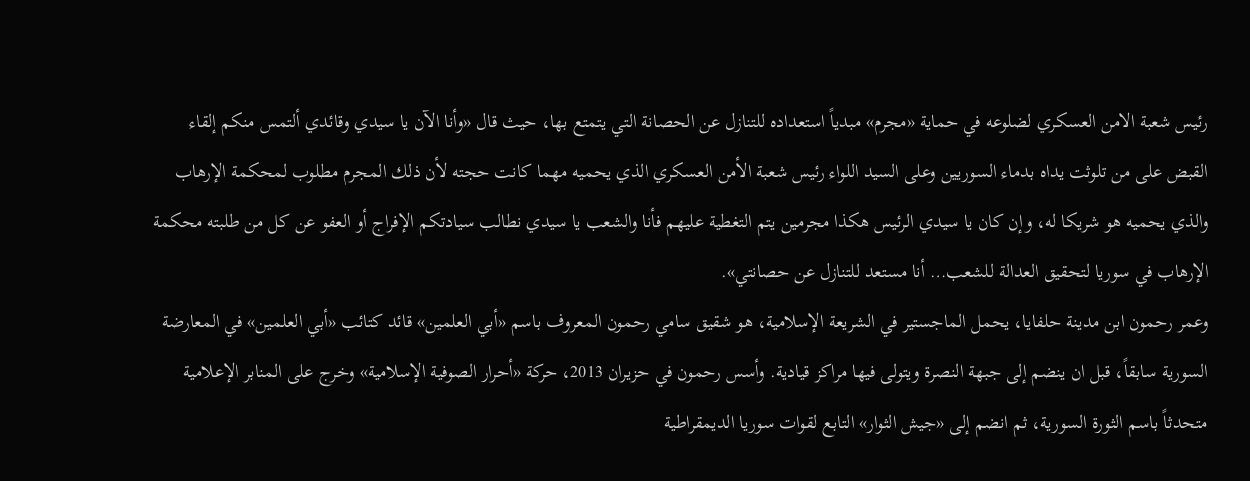رئيس شعبة الامن العسكري لضلوعه في حماية «مجرم» مبدياً استعداده للتنازل عن الحصانة التي يتمتع بها، حيث قال «وأنا الآن يا سيدي وقائدي ألتمس منكم إلقاء القبض على من تلوثت يداه بدماء السوريين وعلى السيد اللواء رئيس شعبة الأمن العسكري الذي يحميه مهما كانت حجته لأن ذلك المجرم مطلوب لمحكمة الإرهاب والذي يحميه هو شريكا له، وإن كان يا سيدي الرئيس هكذا مجرمين يتم التغطية عليهم فأنا والشعب يا سيدي نطالب سيادتكم الإفراج أو العفو عن كل من طلبته محكمة الإرهاب في سوريا لتحقيق العدالة للشعب… أنا مستعد للتنازل عن حصانتي».
وعمر رحمون ابن مدينة حلفايا، يحمل الماجستير في الشريعة الإسلامية، هو شقيق سامي رحمون المعروف باسم «أبي العلمين» قائد كتائب «أبي العلمين» في المعارضة السورية سابقاً، قبل ان ينضم إلى جبهة النصرة ويتولى فيها مراكز قيادية. وأسس رحمون في حزيران 2013، حركة «أحرار الصوفية الإسلامية» وخرج على المنابر الإعلامية متحدثاً باسم الثورة السورية، ثم انضم إلى «جيش الثوار» التابع لقوات سوريا الديمقراطية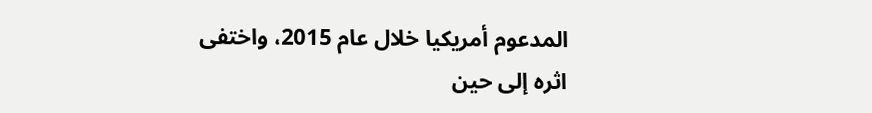المدعوم أمريكيا خلال عام 2015، واختفى اثره إلى حين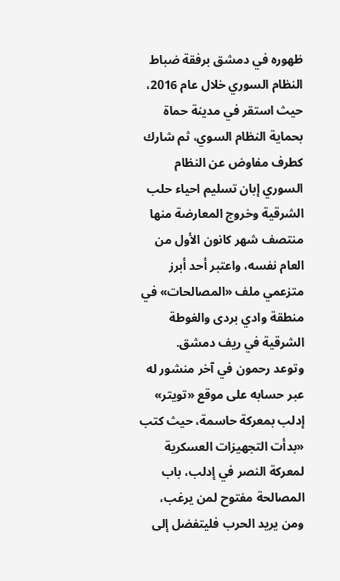ظهوره في دمشق برفقة ضباط النظام السوري خلال عام 2016، حيث استقر في مدينة حماة بحماية النظام السوي، ثم شارك كطرف مفاوض عن النظام السوري إبان تسليم احياء حلب الشرقية وخروج المعارضة منها منتصف شهر كانون الأول من العام نفسه، واعتبر أحد أبرز متزعمي ملف «المصالحات» في منطقة وادي بردى والغوطة الشرقية في ريف دمشق.
وتوعد رحمون في آخر منشور له عبر حسابه على موقع «تويتر» إدلب بمعركة حاسمة، حيث كتب «بدأت التجهيزات العسكرية لمعركة النصر في إدلب، باب المصالحة مفتوح لمن يرغب، ومن يريد الحرب فليتفضل إلى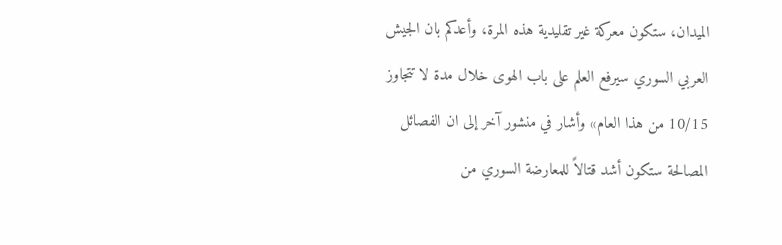الميدان، ستكون معركة غير تقليدية هذه المرة، وأعدكم بان الجيش العربي السوري سيرفع العلم على باب الهوى خلال مدة لا تتجاوز 10/15 من هذا العام» وأشار في منشور آخر إلى ان الفصائل المصالحة ستكون أشد قتالاً للمعارضة السوري من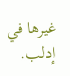غيرها في إدلب.